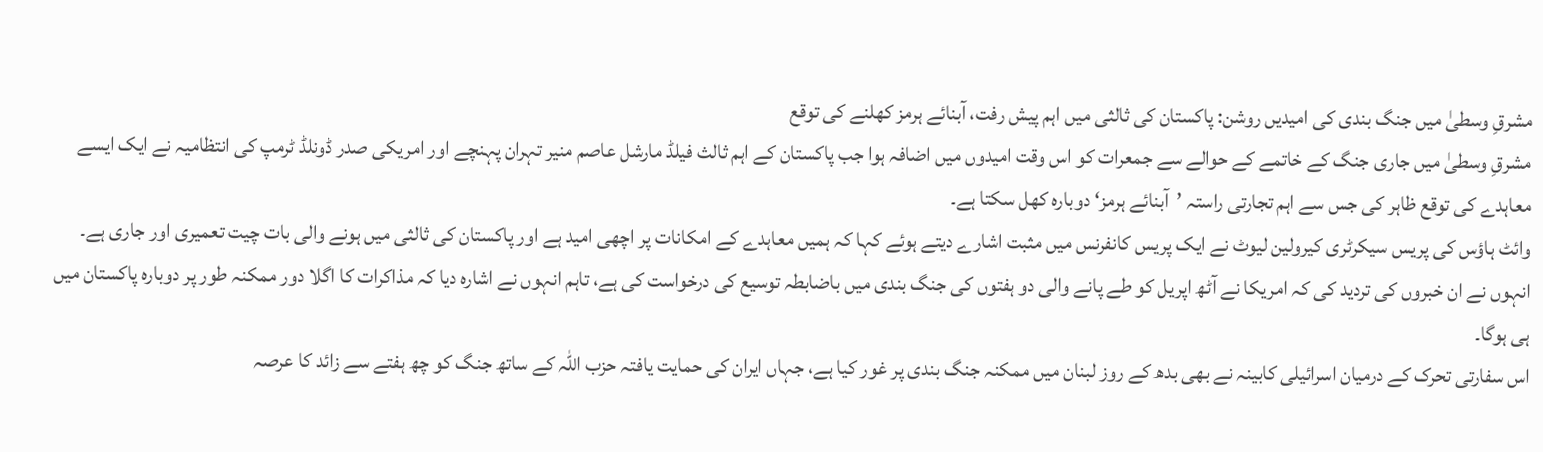مشرقِ وسطیٰ میں جنگ بندی کی امیدیں روشن: پاکستان کی ثالثی میں اہم پیش رفت، آبنائے ہرمز کھلنے کی توقع
مشرقِ وسطیٰ میں جاری جنگ کے خاتمے کے حوالے سے جمعرات کو اس وقت امیدوں میں اضافہ ہوا جب پاکستان کے اہم ثالث فیلڈ مارشل عاصم منیر تہران پہنچے اور امریکی صدر ڈونلڈ ٹرمپ کی انتظامیہ نے ایک ایسے معاہدے کی توقع ظاہر کی جس سے اہم تجارتی راستہ ’آبنائے ہرمز‘ دوبارہ کھل سکتا ہے۔
وائٹ ہاؤس کی پریس سیکرٹری کیرولین لیوٹ نے ایک پریس کانفرنس میں مثبت اشارے دیتے ہوئے کہا کہ ہمیں معاہدے کے امکانات پر اچھی امید ہے اور پاکستان کی ثالثی میں ہونے والی بات چیت تعمیری اور جاری ہے۔
انہوں نے ان خبروں کی تردید کی کہ امریکا نے آٹھ اپریل کو طے پانے والی دو ہفتوں کی جنگ بندی میں باضابطہ توسیع کی درخواست کی ہے، تاہم انہوں نے اشارہ دیا کہ مذاکرات کا اگلا دور ممکنہ طور پر دوبارہ پاکستان میں ہی ہوگا۔
اس سفارتی تحرک کے درمیان اسرائیلی کابینہ نے بھی بدھ کے روز لبنان میں ممکنہ جنگ بندی پر غور کیا ہے، جہاں ایران کی حمایت یافتہ حزب اللہ کے ساتھ جنگ کو چھ ہفتے سے زائد کا عرصہ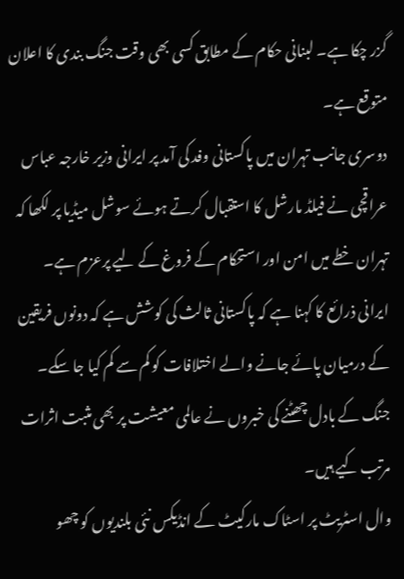گزر چکا ہے۔ لبنانی حکام کے مطابق کسی بھی وقت جنگ بندی کا اعلان متوقع ہے۔
دوسری جانب تہران میں پاکستانی وفد کی آمد پر ایرانی وزیر خارجہ عباس عراقچی نے فیلڈ مارشل کا استقبال کرتے ہوئے سوشل میڈیا پر لکھا کہ تہران خطے میں امن اور استحکام کے فروغ کے لیے پرعزم ہے۔
ایرانی ذرائع کا کہنا ہے کہ پاکستانی ثالث کی کوشش ہے کہ دونوں فریقین کے درمیان پائے جانے والے اختلافات کو کم سے کم کیا جا سکے۔
جنگ کے بادل چھٹنے کی خبروں نے عالمی معیشت پر بھی مثبت اثرات مرتب کیے ہیں۔
وال اسٹریٹ پر اسٹاک مارکیٹ کے انڈیکس نئی بلندیوں کو چھو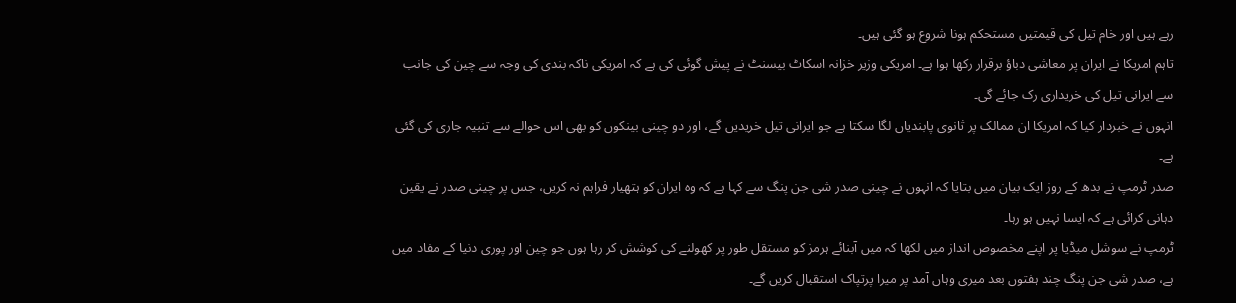رہے ہیں اور خام تیل کی قیمتیں مستحکم ہونا شروع ہو گئی ہیں۔
تاہم امریکا نے ایران پر معاشی دباؤ برقرار رکھا ہوا ہے۔ امریکی وزیر خزانہ اسکاٹ بیسنٹ نے پیش گوئی کی ہے کہ امریکی ناکہ بندی کی وجہ سے چین کی جانب سے ایرانی تیل کی خریداری رک جائے گی۔
انہوں نے خبردار کیا کہ امریکا ان ممالک پر ثانوی پابندیاں لگا سکتا ہے جو ایرانی تیل خریدیں گے، اور دو چینی بینکوں کو بھی اس حوالے سے تنبیہ جاری کی گئی ہے۔
صدر ٹرمپ نے بدھ کے روز ایک بیان میں بتایا کہ انہوں نے چینی صدر شی جن پنگ سے کہا ہے کہ وہ ایران کو ہتھیار فراہم نہ کریں، جس پر چینی صدر نے یقین دہانی کرائی ہے کہ ایسا نہیں ہو رہا۔
ٹرمپ نے سوشل میڈیا پر اپنے مخصوص انداز میں لکھا کہ میں آبنائے ہرمز کو مستقل طور پر کھولنے کی کوشش کر رہا ہوں جو چین اور پوری دنیا کے مفاد میں ہے، صدر شی جن پنگ چند ہفتوں بعد میری وہاں آمد پر میرا پرتپاک استقبال کریں گے۔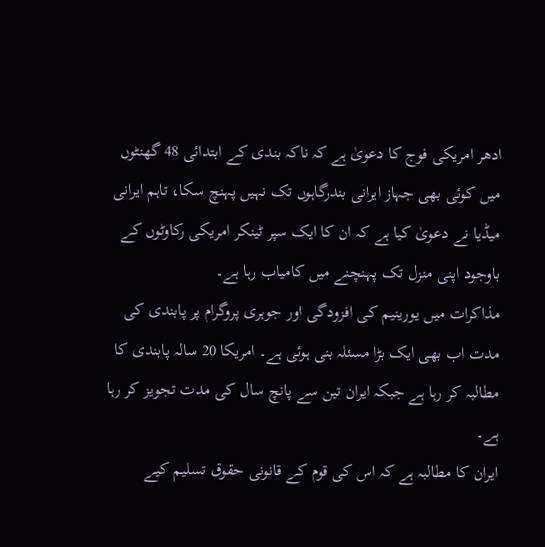ادھر امریکی فوج کا دعویٰ ہے کہ ناکہ بندی کے ابتدائی 48 گھنٹوں میں کوئی بھی جہاز ایرانی بندرگاہوں تک نہیں پہنچ سکا، تاہم ایرانی میڈیا نے دعویٰ کیا ہے کہ ان کا ایک سپر ٹینکر امریکی رکاوٹوں کے باوجود اپنی منزل تک پہنچنے میں کامیاب رہا ہے۔
مذاکرات میں یورینیم کی افزودگی اور جوہری پروگرام پر پابندی کی مدت اب بھی ایک بڑا مسئلہ بنی ہوئی ہے۔ امریکا 20 سالہ پابندی کا مطالبہ کر رہا ہے جبکہ ایران تین سے پانچ سال کی مدت تجویز کر رہا ہے۔
ایران کا مطالبہ ہے کہ اس کی قوم کے قانونی حقوق تسلیم کیے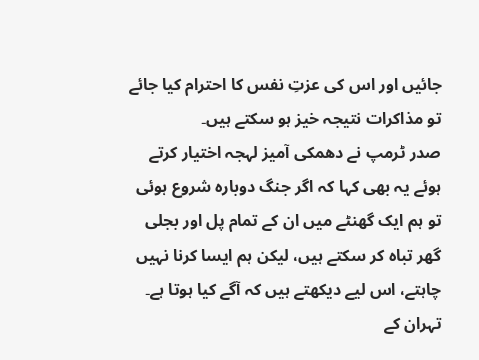جائیں اور اس کی عزتِ نفس کا احترام کیا جائے تو مذاکرات نتیجہ خیز ہو سکتے ہیں۔
صدر ٹرمپ نے دھمکی آمیز لہجہ اختیار کرتے ہوئے یہ بھی کہا کہ اگر جنگ دوبارہ شروع ہوئی تو ہم ایک گھنٹے میں ان کے تمام پل اور بجلی گھر تباہ کر سکتے ہیں، لیکن ہم ایسا کرنا نہیں چاہتے، اس لیے دیکھتے ہیں کہ آگے کیا ہوتا ہے۔
تہران کے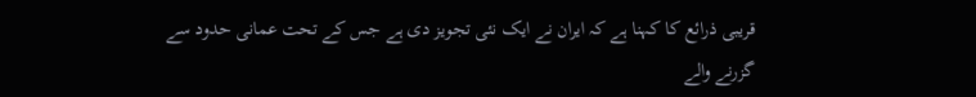قریبی ذرائع کا کہنا ہے کہ ایران نے ایک نئی تجویز دی ہے جس کے تحت عمانی حدود سے گزرنے والے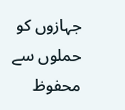جہازوں کو حملوں سے محفوظ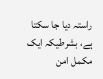راستہ دیا جا سکتا ہے، بشرطیکہ ایک مکمل امن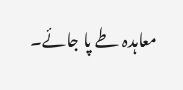معاہدہ طے پا جائے۔